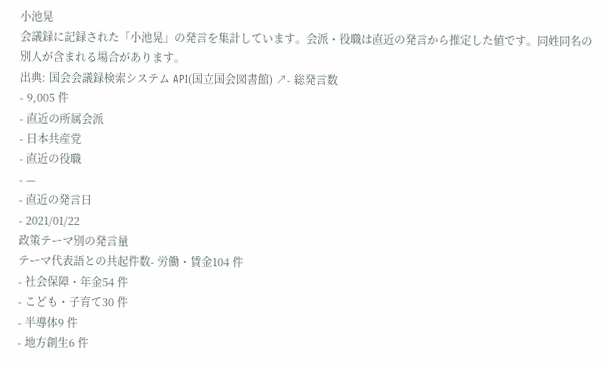小池晃
会議録に記録された「小池晃」の発言を集計しています。会派・役職は直近の発言から推定した値です。同姓同名の別人が含まれる場合があります。
出典: 国会会議録検索システム API(国立国会図書館) ↗- 総発言数
- 9,005 件
- 直近の所属会派
- 日本共産党
- 直近の役職
- —
- 直近の発言日
- 2021/01/22
政策テーマ別の発言量
テーマ代表語との共起件数- 労働・賃金104 件
- 社会保障・年金54 件
- こども・子育て30 件
- 半導体9 件
- 地方創生6 件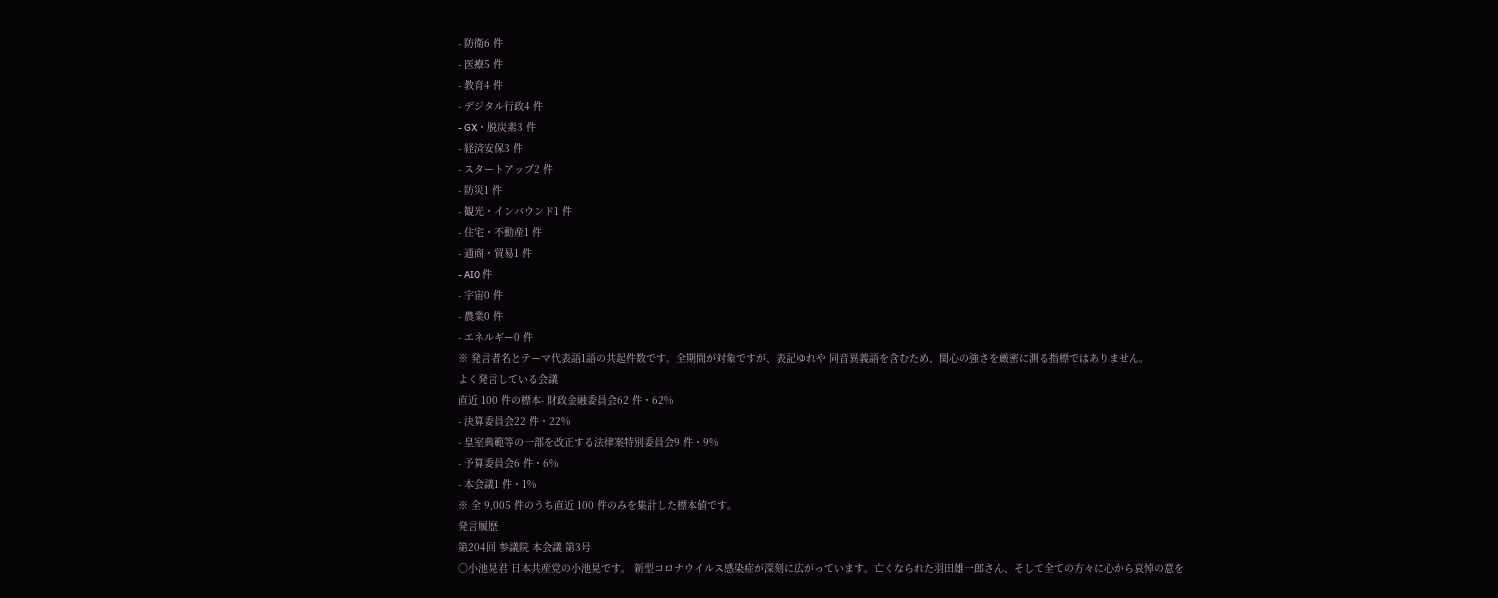- 防衛6 件
- 医療5 件
- 教育4 件
- デジタル行政4 件
- GX・脱炭素3 件
- 経済安保3 件
- スタートアップ2 件
- 防災1 件
- 観光・インバウンド1 件
- 住宅・不動産1 件
- 通商・貿易1 件
- AI0 件
- 宇宙0 件
- 農業0 件
- エネルギー0 件
※ 発言者名とテーマ代表語1語の共起件数です。全期間が対象ですが、表記ゆれや 同音異義語を含むため、関心の強さを厳密に測る指標ではありません。
よく発言している会議
直近 100 件の標本- 財政金融委員会62 件・62%
- 決算委員会22 件・22%
- 皇室典範等の一部を改正する法律案特別委員会9 件・9%
- 予算委員会6 件・6%
- 本会議1 件・1%
※ 全 9,005 件のうち直近 100 件のみを集計した標本値です。
発言履歴
第204回 参議院 本会議 第3号
○小池晃君 日本共産党の小池晃です。 新型コロナウイルス感染症が深刻に広がっています。亡くなられた羽田雄一郎さん、そして全ての方々に心から哀悼の意を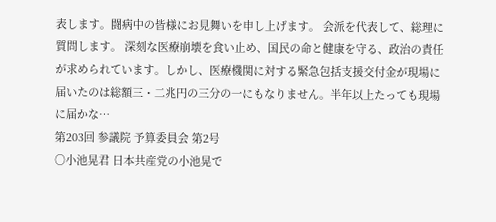表します。闘病中の皆様にお見舞いを申し上げます。 会派を代表して、総理に質問します。 深刻な医療崩壊を食い止め、国民の命と健康を守る、政治の責任が求められています。しかし、医療機関に対する緊急包括支援交付金が現場に届いたのは総額三・二兆円の三分の一にもなりません。半年以上たっても現場に届かな…
第203回 参議院 予算委員会 第2号
○小池晃君 日本共産党の小池晃で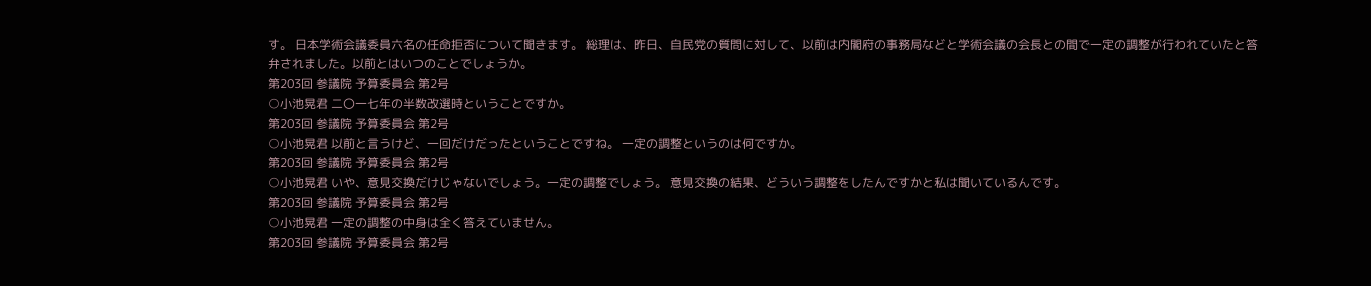す。 日本学術会議委員六名の任命拒否について聞きます。 総理は、昨日、自民党の質問に対して、以前は内閣府の事務局などと学術会議の会長との間で一定の調整が行われていたと答弁されました。以前とはいつのことでしょうか。
第203回 参議院 予算委員会 第2号
○小池晃君 二〇一七年の半数改選時ということですか。
第203回 参議院 予算委員会 第2号
○小池晃君 以前と言うけど、一回だけだったということですね。 一定の調整というのは何ですか。
第203回 参議院 予算委員会 第2号
○小池晃君 いや、意見交換だけじゃないでしょう。一定の調整でしょう。 意見交換の結果、どういう調整をしたんですかと私は聞いているんです。
第203回 参議院 予算委員会 第2号
○小池晃君 一定の調整の中身は全く答えていません。
第203回 参議院 予算委員会 第2号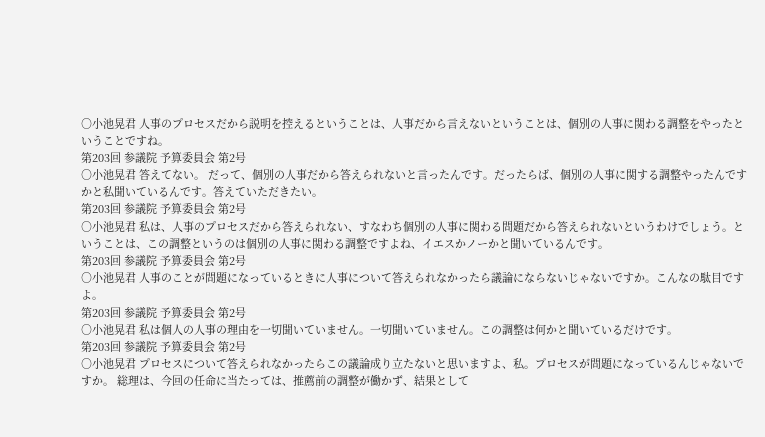○小池晃君 人事のプロセスだから説明を控えるということは、人事だから言えないということは、個別の人事に関わる調整をやったということですね。
第203回 参議院 予算委員会 第2号
○小池晃君 答えてない。 だって、個別の人事だから答えられないと言ったんです。だったらば、個別の人事に関する調整やったんですかと私聞いているんです。答えていただきたい。
第203回 参議院 予算委員会 第2号
○小池晃君 私は、人事のプロセスだから答えられない、すなわち個別の人事に関わる問題だから答えられないというわけでしょう。ということは、この調整というのは個別の人事に関わる調整ですよね、イエスかノーかと聞いているんです。
第203回 参議院 予算委員会 第2号
○小池晃君 人事のことが問題になっているときに人事について答えられなかったら議論にならないじゃないですか。こんなの駄目ですよ。
第203回 参議院 予算委員会 第2号
○小池晃君 私は個人の人事の理由を一切聞いていません。一切聞いていません。この調整は何かと聞いているだけです。
第203回 参議院 予算委員会 第2号
○小池晃君 プロセスについて答えられなかったらこの議論成り立たないと思いますよ、私。プロセスが問題になっているんじゃないですか。 総理は、今回の任命に当たっては、推薦前の調整が働かず、結果として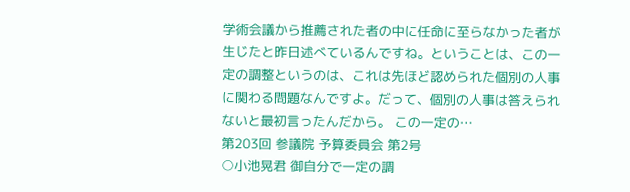学術会議から推薦された者の中に任命に至らなかった者が生じたと昨日述べているんですね。ということは、この一定の調整というのは、これは先ほど認められた個別の人事に関わる問題なんですよ。だって、個別の人事は答えられないと最初言ったんだから。 この一定の…
第203回 参議院 予算委員会 第2号
○小池晃君 御自分で一定の調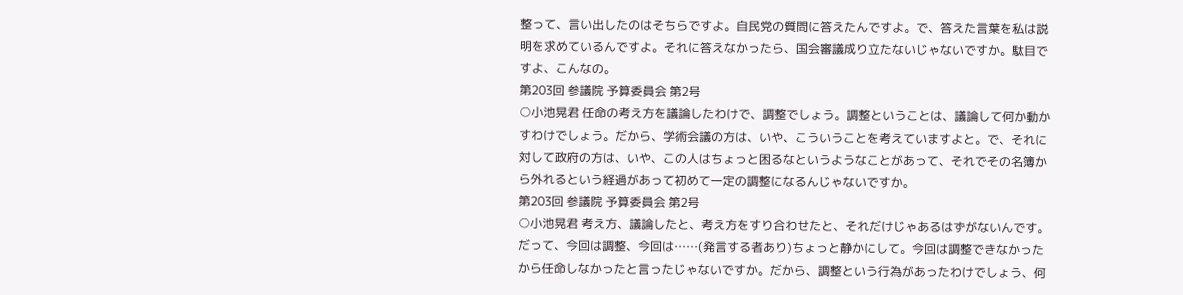整って、言い出したのはそちらですよ。自民党の質問に答えたんですよ。で、答えた言葉を私は説明を求めているんですよ。それに答えなかったら、国会審議成り立たないじゃないですか。駄目ですよ、こんなの。
第203回 参議院 予算委員会 第2号
○小池晃君 任命の考え方を議論したわけで、調整でしょう。調整ということは、議論して何か動かすわけでしょう。だから、学術会議の方は、いや、こういうことを考えていますよと。で、それに対して政府の方は、いや、この人はちょっと困るなというようなことがあって、それでその名簿から外れるという経過があって初めて一定の調整になるんじゃないですか。
第203回 参議院 予算委員会 第2号
○小池晃君 考え方、議論したと、考え方をすり合わせたと、それだけじゃあるはずがないんです。 だって、今回は調整、今回は……(発言する者あり)ちょっと静かにして。今回は調整できなかったから任命しなかったと言ったじゃないですか。だから、調整という行為があったわけでしょう、何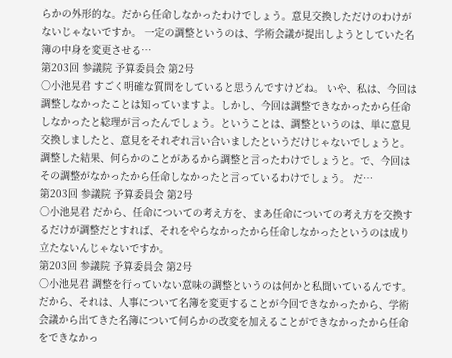らかの外形的な。だから任命しなかったわけでしょう。意見交換しただけのわけがないじゃないですか。 一定の調整というのは、学術会議が提出しようとしていた名簿の中身を変更させる…
第203回 参議院 予算委員会 第2号
○小池晃君 すごく明確な質問をしていると思うんですけどね。 いや、私は、今回は調整しなかったことは知っていますよ。しかし、今回は調整できなかったから任命しなかったと総理が言ったんでしょう。ということは、調整というのは、単に意見交換しましたと、意見をそれぞれ言い合いましたというだけじゃないでしょうと。調整した結果、何らかのことがあるから調整と言ったわけでしょうと。で、今回はその調整がなかったから任命しなかったと言っているわけでしょう。 だ…
第203回 参議院 予算委員会 第2号
○小池晃君 だから、任命についての考え方を、まあ任命についての考え方を交換するだけが調整だとすれば、それをやらなかったから任命しなかったというのは成り立たないんじゃないですか。
第203回 参議院 予算委員会 第2号
○小池晃君 調整を行っていない意味の調整というのは何かと私聞いているんです。 だから、それは、人事について名簿を変更することが今回できなかったから、学術会議から出てきた名簿について何らかの改変を加えることができなかったから任命をできなかっ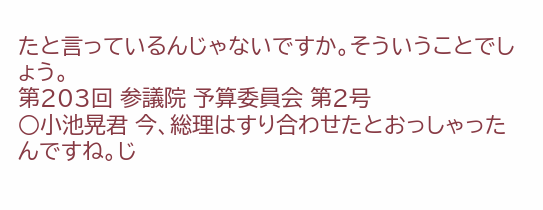たと言っているんじゃないですか。そういうことでしょう。
第203回 参議院 予算委員会 第2号
○小池晃君 今、総理はすり合わせたとおっしゃったんですね。じ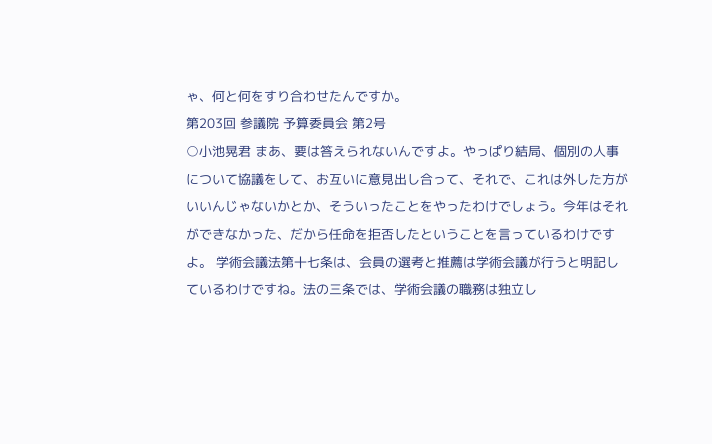ゃ、何と何をすり合わせたんですか。
第203回 参議院 予算委員会 第2号
○小池晃君 まあ、要は答えられないんですよ。やっぱり結局、個別の人事について協議をして、お互いに意見出し合って、それで、これは外した方がいいんじゃないかとか、そういったことをやったわけでしょう。今年はそれができなかった、だから任命を拒否したということを言っているわけですよ。 学術会議法第十七条は、会員の選考と推薦は学術会議が行うと明記しているわけですね。法の三条では、学術会議の職務は独立し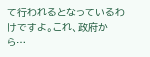て行われるとなっているわけですよ。これ、政府から…